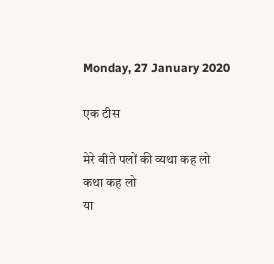Monday, 27 January 2020

एक टीस

मेरे बीते पलों की व्यथा कह लो
कथा कह लो
या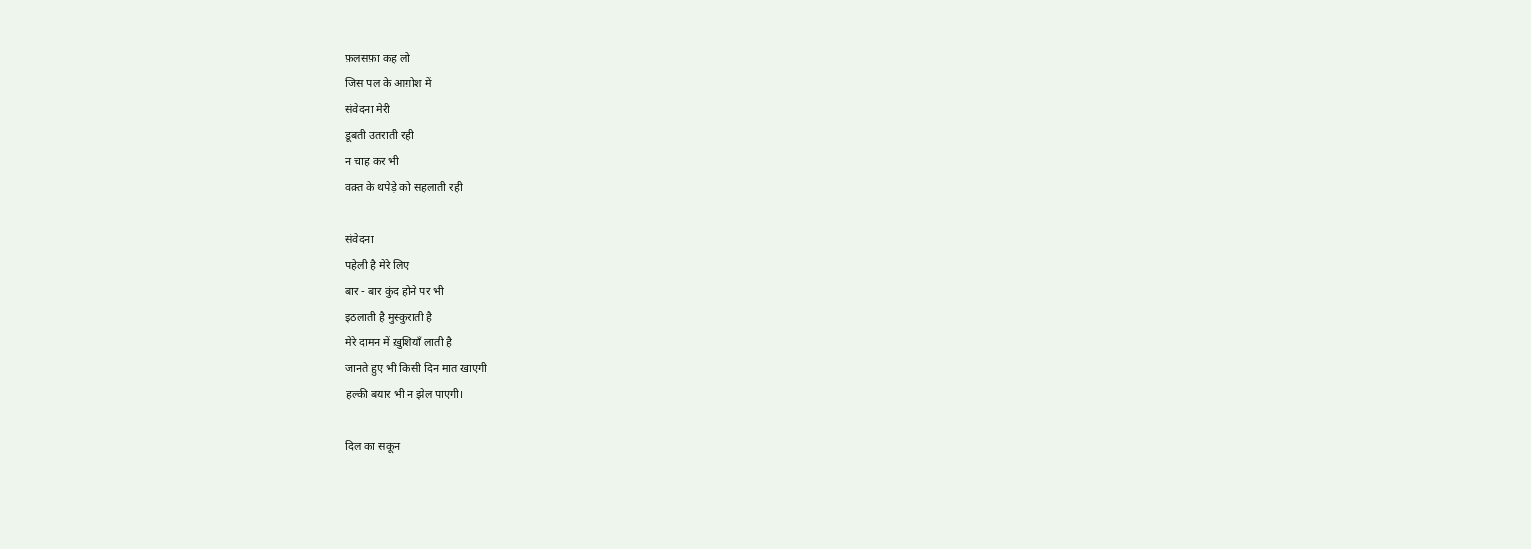फ़लसफ़ा कह लो
जिस पल के आग़ोश में
संवेदना मेरी
डूबती उतराती रही
न चाह कर भी
वक़्त के थपेड़े को सहलाती रही

संवेदना
पहेली है मेरे लिए
बार - बार कुंद होने पर भी
इठलाती है मुस्कुराती है
मेरे दामन में ख़ुशियाँ लाती है
जानते हुए भी किसी दिन मात खाएगी
हल्की बयार भी न झेल पाएगी।

दिल का सकून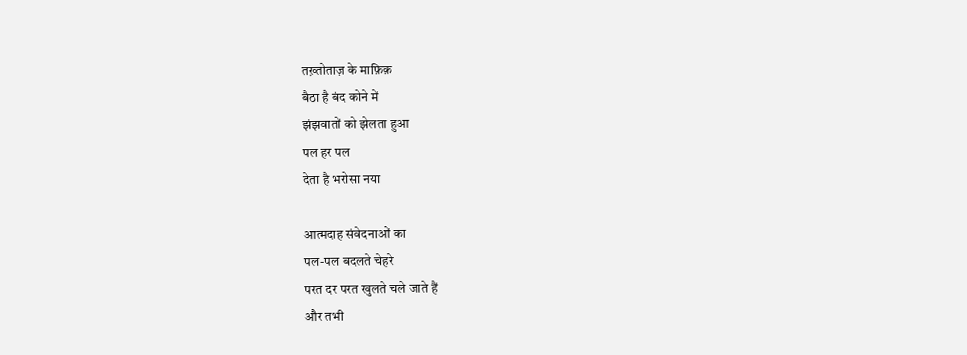तख़्तोताज़ के माफ़िक़
बैठा है बंद कोने में
झंझवातों को झेलता हुआ
पल हर पल
देता है भरोसा नया

आत्मदाह संवेदनाओं का
पल-पल बदलते चेहरे
परत दर परत खुलते चले जाते हैं
और तभी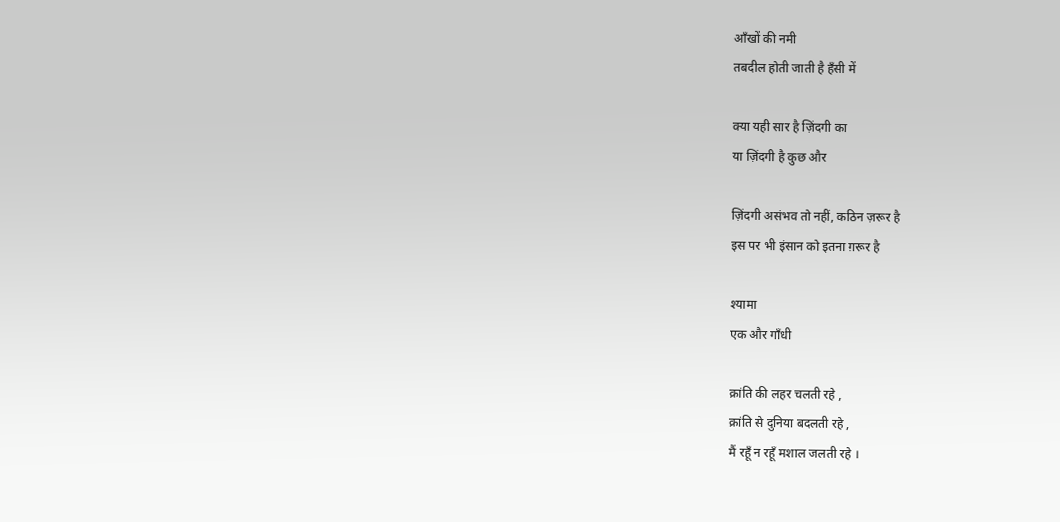आँखों की नमी
तबदील होती जाती है हँसी में

क्या यही सार है ज़िंदगी का
या ज़िंदगी है कुछ और

ज़िंदगी असंभव तो नहीं, कठिन ज़रूर है
इस पर भी इंसान को इतना ग़रूर है

श्यामा
एक और गाँधी

क्रांति की लहर चलती रहे ,
क्रांति से दुनिया बदलती रहे ,
मैं रहूँ न रहूँ मशाल जलती रहे ।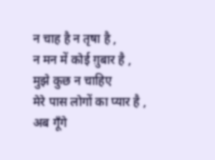न चाह है न तृषा है ,
न मन में कोई ग़ुबार है ,
मुझे कुछ न चाहिए
मेरे पास लोगों का प्यार है ,
अब गूँगे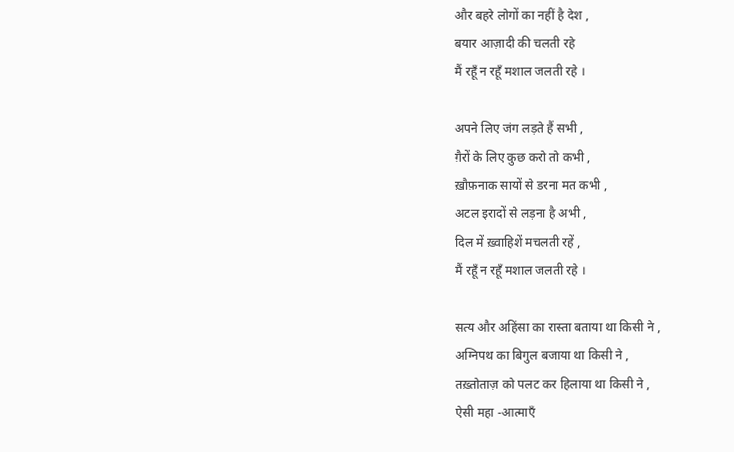और बहरे लोगों का नहीं है देश ,
बयार आज़ादी की चलती रहे
मैं रहूँ न रहूँ मशाल जलती रहे ।

अपने लिए जंग लड़ते हैं सभी ,
ग़ैरों के लिए कुछ करो तो कभी ,
ख़ौफ़नाक सायों से डरना मत कभी ,
अटल इरादों से लड़ना है अभी ,
दिल में ख़्वाहिशें मचलती रहें ,
मैं रहूँ न रहूँ मशाल जलती रहे ।

सत्य और अहिंसा का रास्ता बताया था किसी ने ,
अग्निपथ का बिगुल बजाया था किसी ने ,
तख़्तोताज़ को पलट कर हिलाया था किसी ने ,
ऐसी महा -आत्माएँ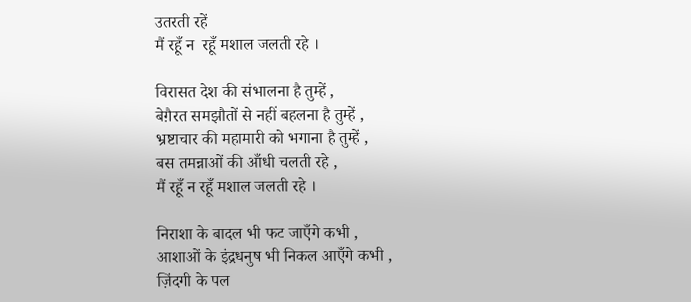उतरती रहें
मैं रहूँ न  रहूँ मशाल जलती रहे ।

विरासत देश की संभालना है तुम्हें ,
बेग़ैरत समझौतों से नहीं बहलना है तुम्हें ,
भ्रष्टाचार की महामारी को भगाना है तुम्हें ,
बस तमन्नाओं की आँधी चलती रहे ,
मैं रहूँ न रहूँ मशाल जलती रहे ।

निराशा के बादल भी फट जाएँगे कभी ,
आशाओं के इंद्रधनुष भी निकल आएँगे कभी ,
ज़िंदगी के पल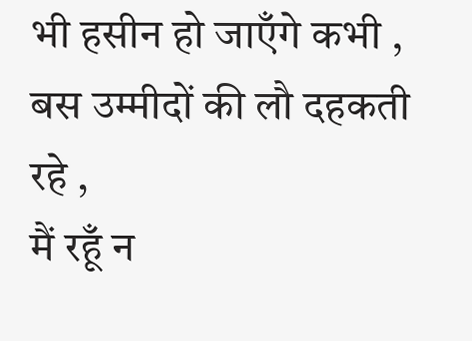भी हसीन हो जाएँगे कभी ,
बस उम्मीदों की लौ दहकती रहे ,
मैं रहूँ न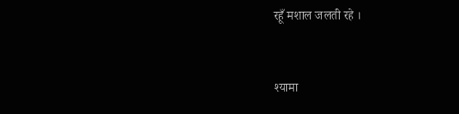रहूँ मशाल जलती रहे ।


श्यामा